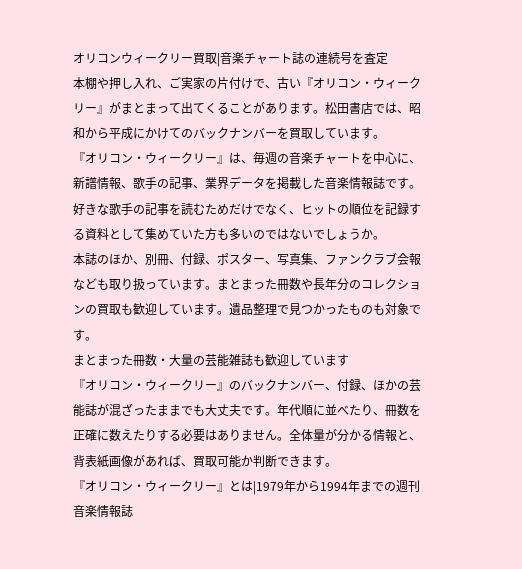オリコンウィークリー買取|音楽チャート誌の連続号を査定
本棚や押し入れ、ご実家の片付けで、古い『オリコン・ウィークリー』がまとまって出てくることがあります。松田書店では、昭和から平成にかけてのバックナンバーを買取しています。
『オリコン・ウィークリー』は、毎週の音楽チャートを中心に、新譜情報、歌手の記事、業界データを掲載した音楽情報誌です。好きな歌手の記事を読むためだけでなく、ヒットの順位を記録する資料として集めていた方も多いのではないでしょうか。
本誌のほか、別冊、付録、ポスター、写真集、ファンクラブ会報なども取り扱っています。まとまった冊数や長年分のコレクションの買取も歓迎しています。遺品整理で見つかったものも対象です。
まとまった冊数・大量の芸能雑誌も歓迎しています
『オリコン・ウィークリー』のバックナンバー、付録、ほかの芸能誌が混ざったままでも大丈夫です。年代順に並べたり、冊数を正確に数えたりする必要はありません。全体量が分かる情報と、背表紙画像があれば、買取可能か判断できます。
『オリコン・ウィークリー』とは|1979年から1994年までの週刊音楽情報誌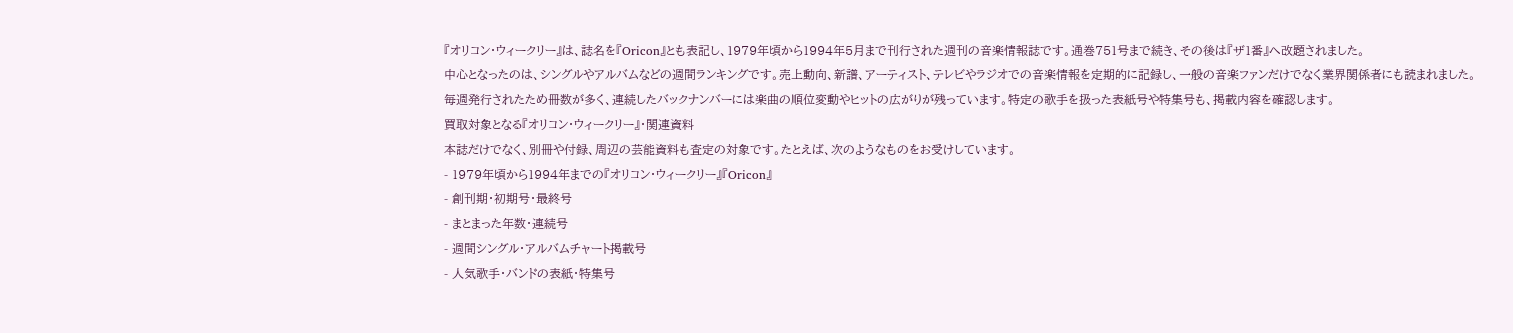『オリコン・ウィークリー』は、誌名を『Oricon』とも表記し、1979年頃から1994年5月まで刊行された週刊の音楽情報誌です。通巻751号まで続き、その後は『ザ1番』へ改題されました。
中心となったのは、シングルやアルバムなどの週間ランキングです。売上動向、新譜、アーティスト、テレビやラジオでの音楽情報を定期的に記録し、一般の音楽ファンだけでなく業界関係者にも読まれました。
毎週発行されたため冊数が多く、連続したバックナンバーには楽曲の順位変動やヒットの広がりが残っています。特定の歌手を扱った表紙号や特集号も、掲載内容を確認します。
買取対象となる『オリコン・ウィークリー』・関連資料
本誌だけでなく、別冊や付録、周辺の芸能資料も査定の対象です。たとえば、次のようなものをお受けしています。
- 1979年頃から1994年までの『オリコン・ウィークリー』『Oricon』
- 創刊期・初期号・最終号
- まとまった年数・連続号
- 週間シングル・アルバムチャート掲載号
- 人気歌手・バンドの表紙・特集号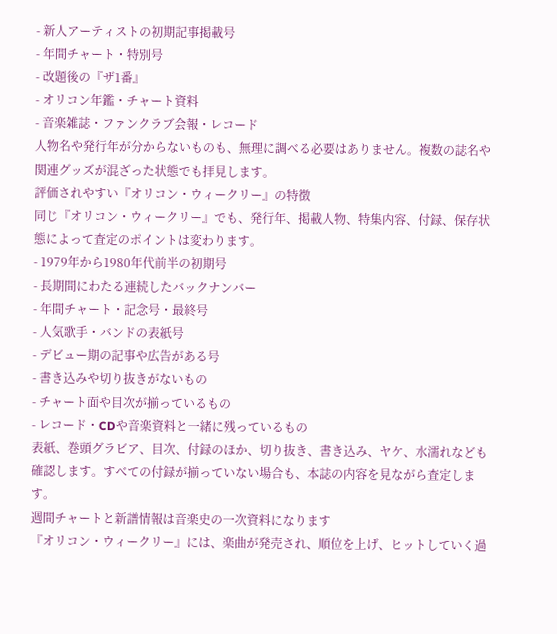- 新人アーティストの初期記事掲載号
- 年間チャート・特別号
- 改題後の『ザ1番』
- オリコン年鑑・チャート資料
- 音楽雑誌・ファンクラブ会報・レコード
人物名や発行年が分からないものも、無理に調べる必要はありません。複数の誌名や関連グッズが混ざった状態でも拝見します。
評価されやすい『オリコン・ウィークリー』の特徴
同じ『オリコン・ウィークリー』でも、発行年、掲載人物、特集内容、付録、保存状態によって査定のポイントは変わります。
- 1979年から1980年代前半の初期号
- 長期間にわたる連続したバックナンバー
- 年間チャート・記念号・最終号
- 人気歌手・バンドの表紙号
- デビュー期の記事や広告がある号
- 書き込みや切り抜きがないもの
- チャート面や目次が揃っているもの
- レコード・CDや音楽資料と一緒に残っているもの
表紙、巻頭グラビア、目次、付録のほか、切り抜き、書き込み、ヤケ、水濡れなども確認します。すべての付録が揃っていない場合も、本誌の内容を見ながら査定します。
週間チャートと新譜情報は音楽史の一次資料になります
『オリコン・ウィークリー』には、楽曲が発売され、順位を上げ、ヒットしていく過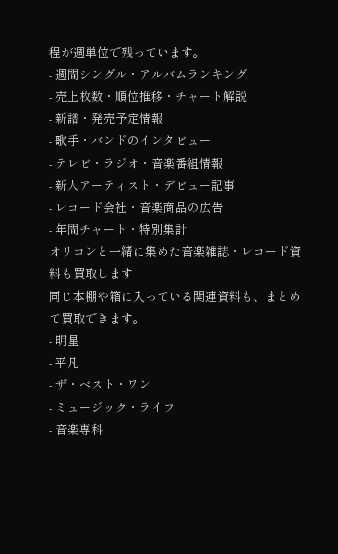程が週単位で残っています。
- 週間シングル・アルバムランキング
- 売上枚数・順位推移・チャート解説
- 新譜・発売予定情報
- 歌手・バンドのインタビュー
- テレビ・ラジオ・音楽番組情報
- 新人アーティスト・デビュー記事
- レコード会社・音楽商品の広告
- 年間チャート・特別集計
オリコンと一緒に集めた音楽雑誌・レコード資料も買取します
同じ本棚や箱に入っている関連資料も、まとめて買取できます。
- 明星
- 平凡
- ザ・ベスト・ワン
- ミュージック・ライフ
- 音楽専科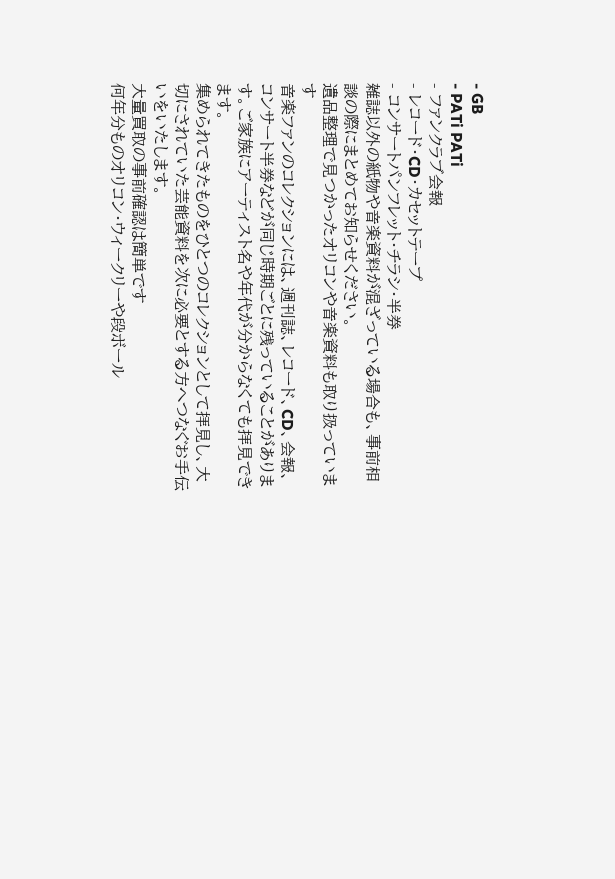- GB
- PATi PATi
- ファンクラブ会報
- レコード・CD・カセットテープ
- コンサートパンフレット・チラシ・半券
雑誌以外の紙物や音楽資料が混ざっている場合も、事前相談の際にまとめてお知らせください。
遺品整理で見つかったオリコンや音楽資料も取り扱っています
音楽ファンのコレクションには、週刊誌、レコード、CD、会報、コンサート半券などが同じ時期ごとに残っていることがあります。ご家族にアーティスト名や年代が分からなくても拝見できます。
集められてきたものをひとつのコレクションとして拝見し、大切にされていた芸能資料を次に必要とする方へつなぐお手伝いをいたします。
大量買取の事前確認は簡単です
何年分ものオリコン・ウィークリーや段ボール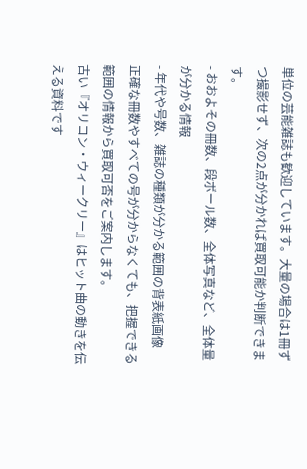単位の芸能雑誌も歓迎しています。大量の場合は1冊ずつ撮影せず、次の2点が分かれば買取可能か判断できます。
- おおよその冊数、段ボール数、全体写真など、全体量が分かる情報
- 年代や号数、雑誌の種類が分かる範囲の背表紙画像
正確な冊数やすべての号が分からなくても、把握できる範囲の情報から買取可否をご案内します。
古い『オリコン・ウィークリー』はヒット曲の動きを伝える資料です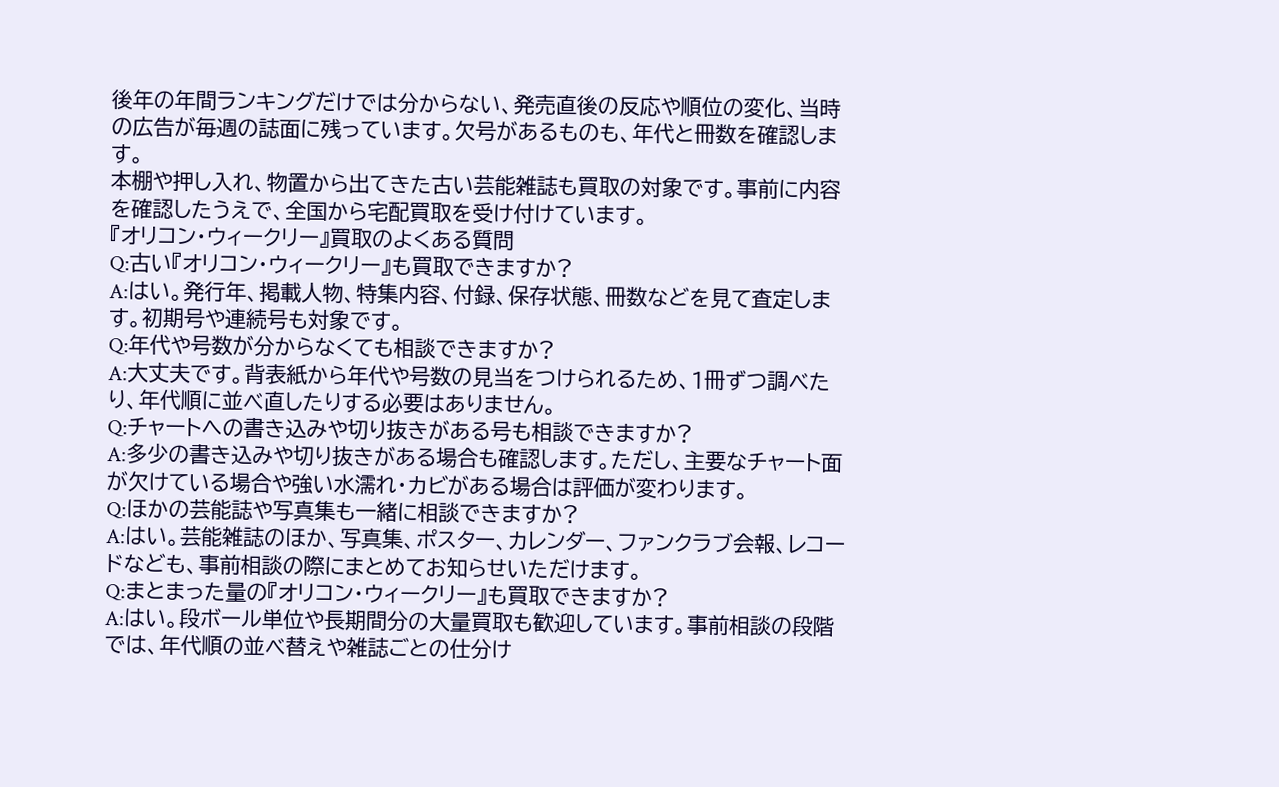後年の年間ランキングだけでは分からない、発売直後の反応や順位の変化、当時の広告が毎週の誌面に残っています。欠号があるものも、年代と冊数を確認します。
本棚や押し入れ、物置から出てきた古い芸能雑誌も買取の対象です。事前に内容を確認したうえで、全国から宅配買取を受け付けています。
『オリコン・ウィークリー』買取のよくある質問
Q:古い『オリコン・ウィークリー』も買取できますか?
A:はい。発行年、掲載人物、特集内容、付録、保存状態、冊数などを見て査定します。初期号や連続号も対象です。
Q:年代や号数が分からなくても相談できますか?
A:大丈夫です。背表紙から年代や号数の見当をつけられるため、1冊ずつ調べたり、年代順に並べ直したりする必要はありません。
Q:チャートへの書き込みや切り抜きがある号も相談できますか?
A:多少の書き込みや切り抜きがある場合も確認します。ただし、主要なチャート面が欠けている場合や強い水濡れ・カビがある場合は評価が変わります。
Q:ほかの芸能誌や写真集も一緒に相談できますか?
A:はい。芸能雑誌のほか、写真集、ポスター、カレンダー、ファンクラブ会報、レコードなども、事前相談の際にまとめてお知らせいただけます。
Q:まとまった量の『オリコン・ウィークリー』も買取できますか?
A:はい。段ボール単位や長期間分の大量買取も歓迎しています。事前相談の段階では、年代順の並べ替えや雑誌ごとの仕分け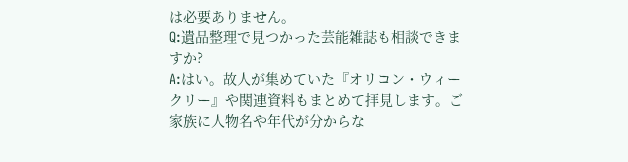は必要ありません。
Q:遺品整理で見つかった芸能雑誌も相談できますか?
A:はい。故人が集めていた『オリコン・ウィークリー』や関連資料もまとめて拝見します。ご家族に人物名や年代が分からな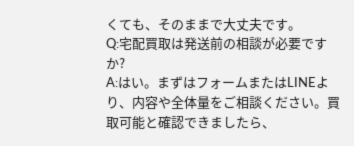くても、そのままで大丈夫です。
Q:宅配買取は発送前の相談が必要ですか?
A:はい。まずはフォームまたはLINEより、内容や全体量をご相談ください。買取可能と確認できましたら、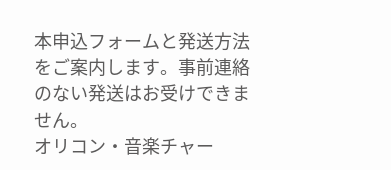本申込フォームと発送方法をご案内します。事前連絡のない発送はお受けできません。
オリコン・音楽チャー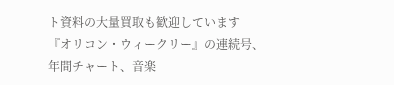ト資料の大量買取も歓迎しています
『オリコン・ウィークリー』の連続号、年間チャート、音楽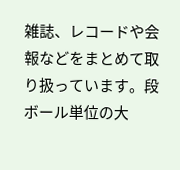雑誌、レコードや会報などをまとめて取り扱っています。段ボール単位の大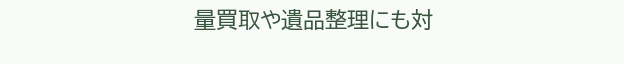量買取や遺品整理にも対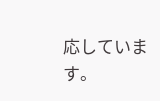応しています。